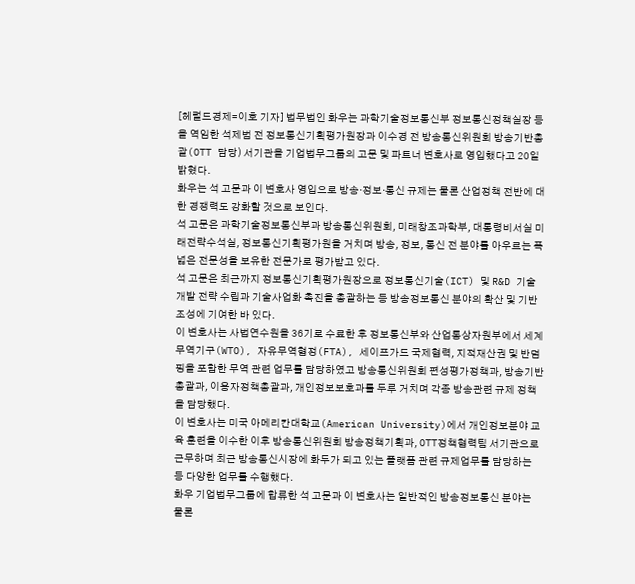[헤럴드경제=이호 기자] 법무법인 화우는 과학기술정보통신부 정보통신정책실장 등을 역임한 석제범 전 정보통신기획평가원장과 이수경 전 방송통신위원회 방송기반총괄(OTT 담당) 서기관을 기업법무그룹의 고문 및 파트너 변호사로 영입했다고 20일 밝혔다.
화우는 석 고문과 이 변호사 영입으로 방송·정보·통신 규제는 물론 산업정책 전반에 대한 경쟁력도 강화할 것으로 보인다.
석 고문은 과학기술정보통신부과 방송통신위원회, 미래창조과학부, 대통령비서실 미래전략수석실, 정보통신기획평가원을 거치며 방송, 정보, 통신 전 분야를 아우르는 폭넓은 전문성을 보유한 전문가로 평가받고 있다.
석 고문은 최근까지 정보통신기획평가원장으로 정보통신기술(ICT) 및 R&D 기술개발 전략 수립과 기술사업화 촉진을 총괄하는 등 방송정보통신 분야의 확산 및 기반 조성에 기여한 바 있다.
이 변호사는 사법연수원을 36기로 수료한 후 정보통신부와 산업통상자원부에서 세계무역기구(WTO), 자유무역협정(FTA), 세이프가드 국제협력, 지적재산권 및 반덤핑을 포함한 무역 관련 업무를 담당하였고 방송통신위원회 편성평가정책과, 방송기반총괄과, 이용자정책총괄과, 개인정보보호과를 두루 거치며 각종 방송관련 규제 정책을 담당했다.
이 변호사는 미국 아메리칸대학교(American University)에서 개인정보분야 교육 훈련을 이수한 이후 방송통신위원회 방송정책기획과, OTT정책협력팀 서기관으로 근무하며 최근 방송통신시장에 화두가 되고 있는 플랫폼 관련 규제업무를 담당하는 등 다양한 업무를 수행했다.
화우 기업법무그룹에 합류한 석 고문과 이 변호사는 일반적인 방송정보통신 분야는 물론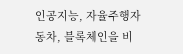인공지능, 자율주행자동차, 블록체인을 비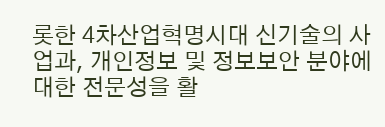롯한 4차산업혁명시대 신기술의 사업과, 개인정보 및 정보보안 분야에 대한 전문성을 활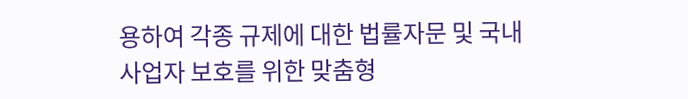용하여 각종 규제에 대한 법률자문 및 국내사업자 보호를 위한 맞춤형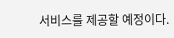서비스를 제공할 예정이다.